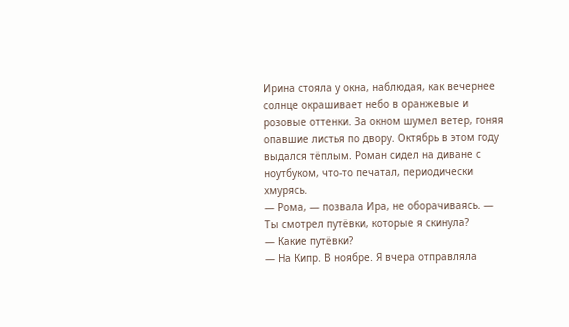Ирина стояла у окна, наблюдая, как вечернее солнце окрашивает небо в оранжевые и розовые оттенки. За окном шумел ветер, гоняя опавшие листья по двору. Октябрь в этом году выдался тёплым. Роман сидел на диване с ноутбуком, что-то печатал, периодически хмурясь.
— Рома, — позвала Ира, не оборачиваясь. — Ты смотрел путёвки, которые я скинула?
— Какие путёвки?
— На Кипр. В ноябре. Я вчера отправляла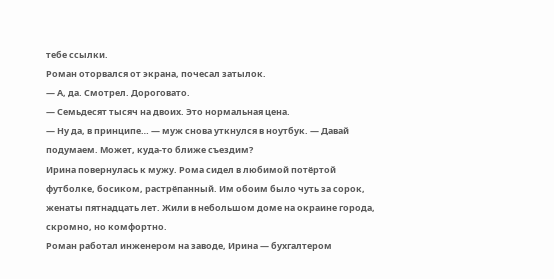тебе ссылки.
Роман оторвался от экрана, почесал затылок.
— А, да. Смотрел. Дороговато.
— Семьдесят тысяч на двоих. Это нормальная цена.
— Ну да, в принципе… — муж снова уткнулся в ноутбук. — Давай подумаем. Может, куда-то ближе съездим?
Ирина повернулась к мужу. Рома сидел в любимой потёртой футболке, босиком, растрёпанный. Им обоим было чуть за сорок, женаты пятнадцать лет. Жили в небольшом доме на окраине города, скромно, но комфортно.
Роман работал инженером на заводе, Ирина — бухгалтером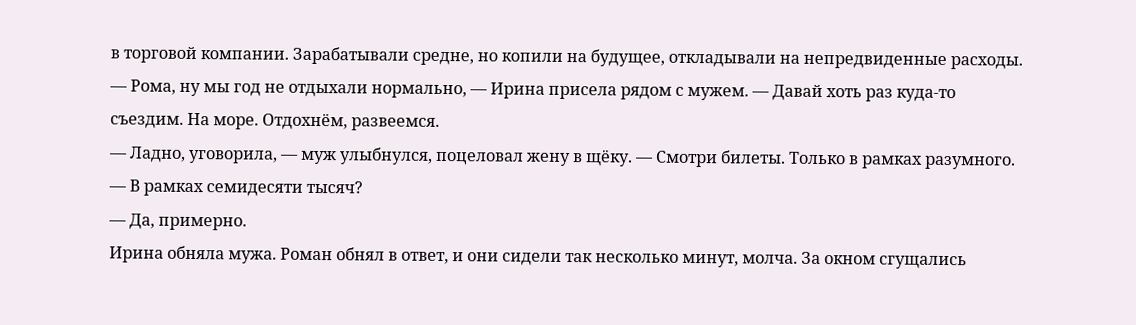в торговой компании. Зарабатывали средне, но копили на будущее, откладывали на непредвиденные расходы.
— Рома, ну мы год не отдыхали нормально, — Ирина присела рядом с мужем. — Давай хоть раз куда-то съездим. На море. Отдохнём, развеемся.
— Ладно, уговорила, — муж улыбнулся, поцеловал жену в щёку. — Смотри билеты. Только в рамках разумного.
— В рамках семидесяти тысяч?
— Да, примерно.
Ирина обняла мужа. Роман обнял в ответ, и они сидели так несколько минут, молча. За окном сгущались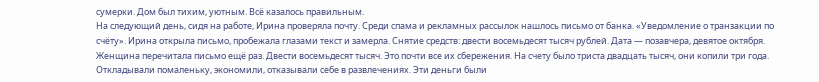сумерки. Дом был тихим, уютным. Всё казалось правильным.
На следующий день, сидя на работе, Ирина проверяла почту. Среди спама и рекламных рассылок нашлось письмо от банка. «Уведомление о транзакции по счёту». Ирина открыла письмо, пробежала глазами текст и замерла. Снятие средств: двести восемьдесят тысяч рублей. Дата — позавчера, девятое октября.
Женщина перечитала письмо ещё раз. Двести восемьдесят тысяч. Это почти все их сбережения. На счету было триста двадцать тысяч, они копили три года. Откладывали помаленьку, экономили, отказывали себе в развлечениях. Эти деньги были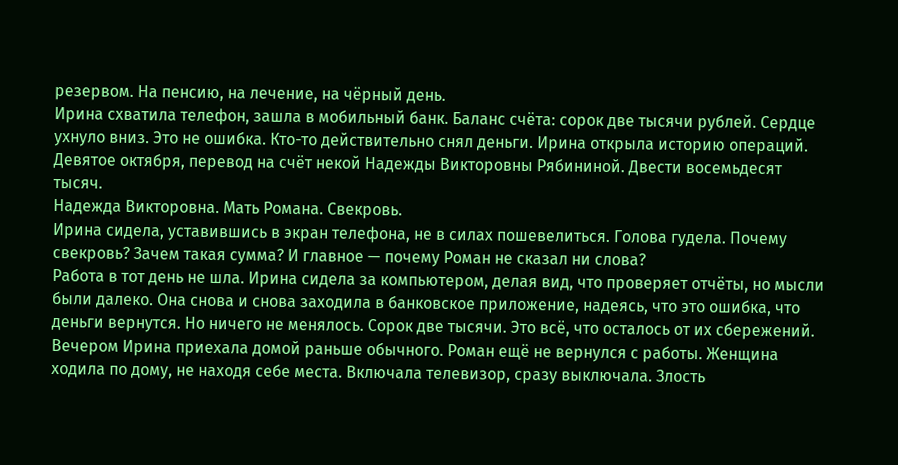резервом. На пенсию, на лечение, на чёрный день.
Ирина схватила телефон, зашла в мобильный банк. Баланс счёта: сорок две тысячи рублей. Сердце ухнуло вниз. Это не ошибка. Кто-то действительно снял деньги. Ирина открыла историю операций. Девятое октября, перевод на счёт некой Надежды Викторовны Рябининой. Двести восемьдесят тысяч.
Надежда Викторовна. Мать Романа. Свекровь.
Ирина сидела, уставившись в экран телефона, не в силах пошевелиться. Голова гудела. Почему свекровь? Зачем такая сумма? И главное — почему Роман не сказал ни слова?
Работа в тот день не шла. Ирина сидела за компьютером, делая вид, что проверяет отчёты, но мысли были далеко. Она снова и снова заходила в банковское приложение, надеясь, что это ошибка, что деньги вернутся. Но ничего не менялось. Сорок две тысячи. Это всё, что осталось от их сбережений.
Вечером Ирина приехала домой раньше обычного. Роман ещё не вернулся с работы. Женщина ходила по дому, не находя себе места. Включала телевизор, сразу выключала. Злость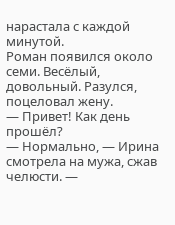нарастала с каждой минутой.
Роман появился около семи. Весёлый, довольный. Разулся, поцеловал жену.
— Привет! Как день прошёл?
— Нормально, — Ирина смотрела на мужа, сжав челюсти. —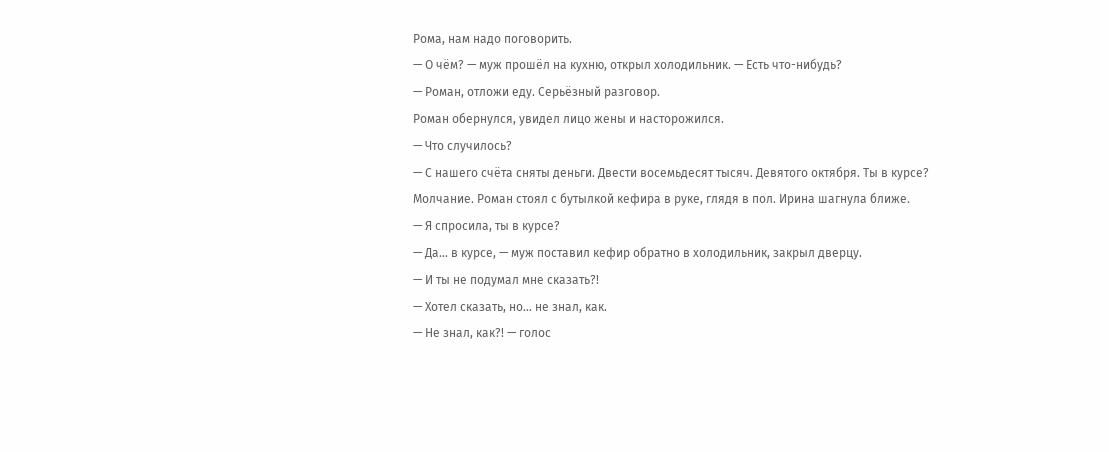Рома, нам надо поговорить.
— О чём? — муж прошёл на кухню, открыл холодильник. — Есть что-нибудь?
— Роман, отложи еду. Серьёзный разговор.
Роман обернулся, увидел лицо жены и насторожился.
— Что случилось?
— С нашего счёта сняты деньги. Двести восемьдесят тысяч. Девятого октября. Ты в курсе?
Молчание. Роман стоял с бутылкой кефира в руке, глядя в пол. Ирина шагнула ближе.
— Я спросила, ты в курсе?
— Да… в курсе, — муж поставил кефир обратно в холодильник, закрыл дверцу.
— И ты не подумал мне сказать?!
— Хотел сказать, но… не знал, как.
— Не знал, как?! — голос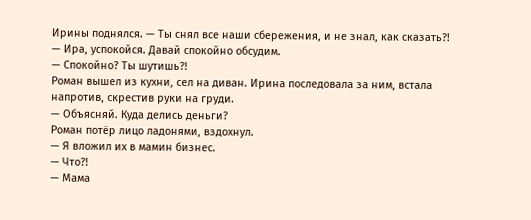Ирины поднялся. — Ты снял все наши сбережения, и не знал, как сказать?!
— Ира, успокойся. Давай спокойно обсудим.
— Спокойно? Ты шутишь?!
Роман вышел из кухни, сел на диван. Ирина последовала за ним, встала напротив, скрестив руки на груди.
— Объясняй. Куда делись деньги?
Роман потёр лицо ладонями, вздохнул.
— Я вложил их в мамин бизнес.
— Что?!
— Мама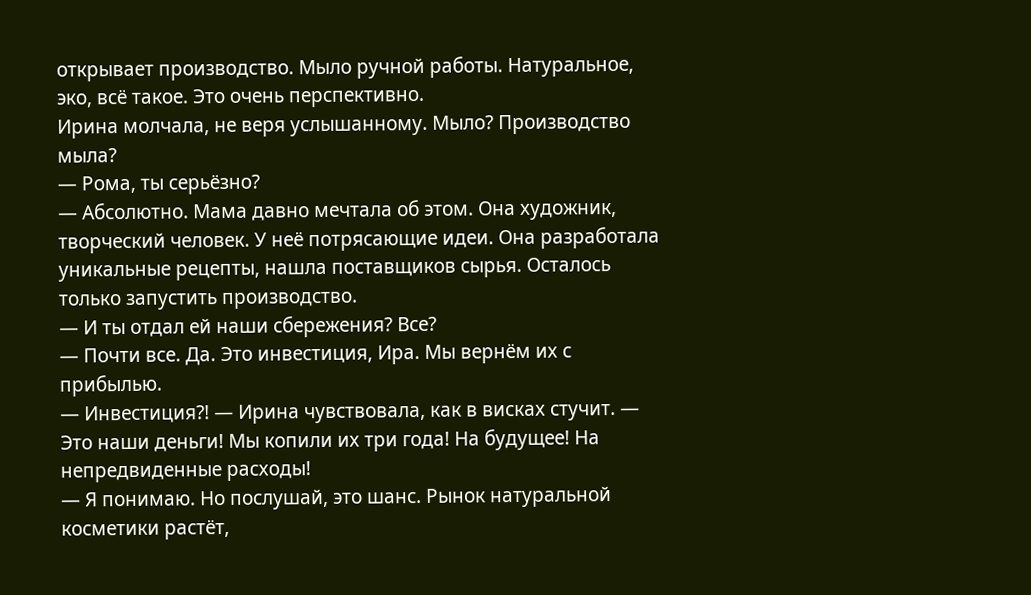открывает производство. Мыло ручной работы. Натуральное, эко, всё такое. Это очень перспективно.
Ирина молчала, не веря услышанному. Мыло? Производство мыла?
— Рома, ты серьёзно?
— Абсолютно. Мама давно мечтала об этом. Она художник, творческий человек. У неё потрясающие идеи. Она разработала уникальные рецепты, нашла поставщиков сырья. Осталось только запустить производство.
— И ты отдал ей наши сбережения? Все?
— Почти все. Да. Это инвестиция, Ира. Мы вернём их с прибылью.
— Инвестиция?! — Ирина чувствовала, как в висках стучит. — Это наши деньги! Мы копили их три года! На будущее! На непредвиденные расходы!
— Я понимаю. Но послушай, это шанс. Рынок натуральной косметики растёт,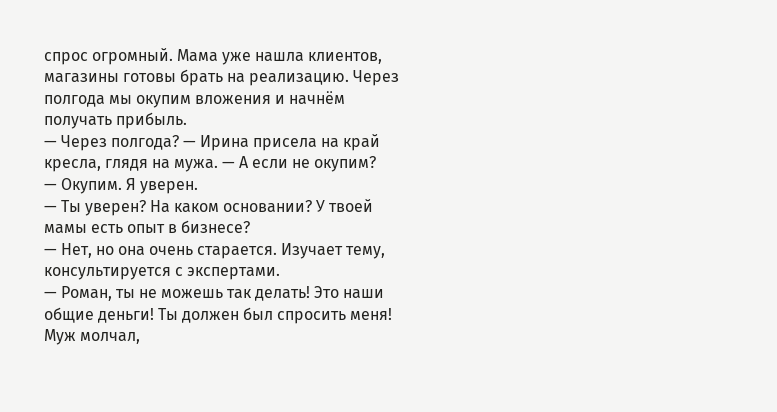спрос огромный. Мама уже нашла клиентов, магазины готовы брать на реализацию. Через полгода мы окупим вложения и начнём получать прибыль.
— Через полгода? — Ирина присела на край кресла, глядя на мужа. — А если не окупим?
— Окупим. Я уверен.
— Ты уверен? На каком основании? У твоей мамы есть опыт в бизнесе?
— Нет, но она очень старается. Изучает тему, консультируется с экспертами.
— Роман, ты не можешь так делать! Это наши общие деньги! Ты должен был спросить меня!
Муж молчал,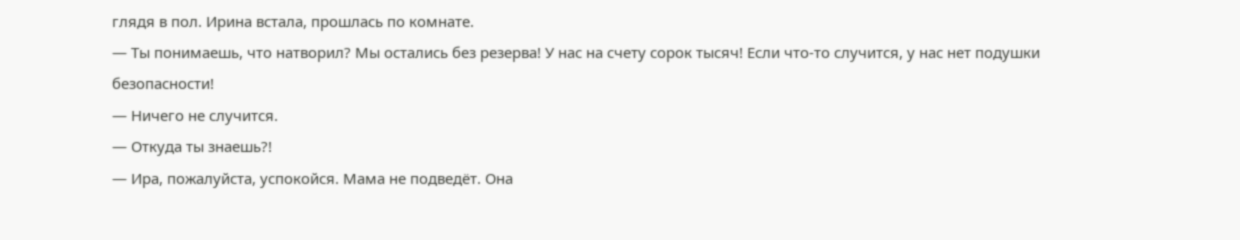глядя в пол. Ирина встала, прошлась по комнате.
— Ты понимаешь, что натворил? Мы остались без резерва! У нас на счету сорок тысяч! Если что-то случится, у нас нет подушки безопасности!
— Ничего не случится.
— Откуда ты знаешь?!
— Ира, пожалуйста, успокойся. Мама не подведёт. Она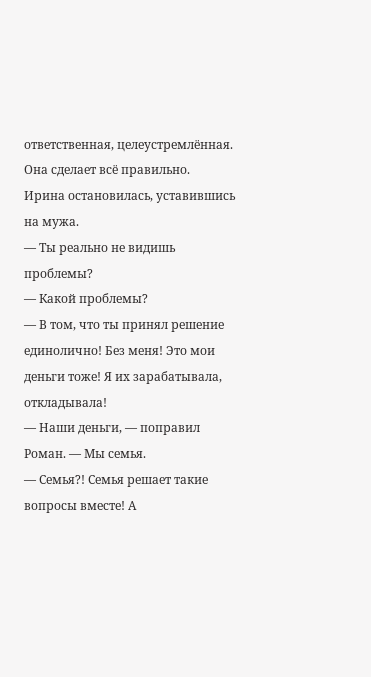ответственная, целеустремлённая. Она сделает всё правильно.
Ирина остановилась, уставившись на мужа.
— Ты реально не видишь проблемы?
— Какой проблемы?
— В том, что ты принял решение единолично! Без меня! Это мои деньги тоже! Я их зарабатывала, откладывала!
— Наши деньги, — поправил Роман. — Мы семья.
— Семья?! Семья решает такие вопросы вместе! А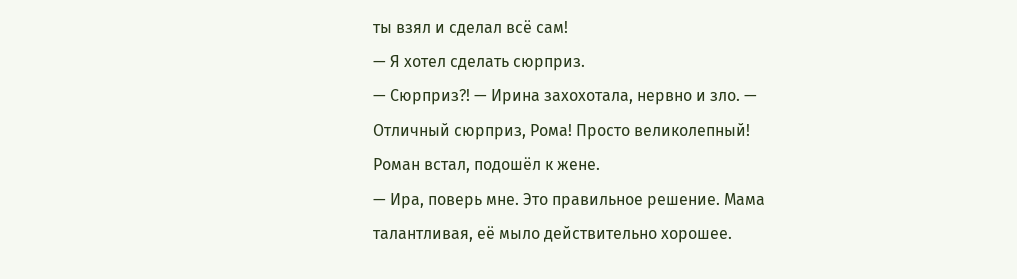ты взял и сделал всё сам!
— Я хотел сделать сюрприз.
— Сюрприз?! — Ирина захохотала, нервно и зло. — Отличный сюрприз, Рома! Просто великолепный!
Роман встал, подошёл к жене.
— Ира, поверь мне. Это правильное решение. Мама талантливая, её мыло действительно хорошее.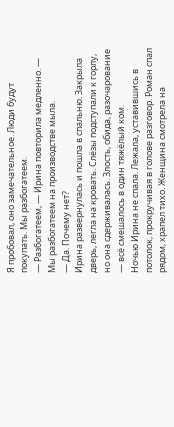Я пробовал, оно замечательное. Люди будут покупать. Мы разбогатеем.
— Разбогатеем, — Ирина повторила медленно. — Мы разбогатеем на производстве мыла.
— Да. Почему нет?
Ирина развернулась и пошла в спальню. Закрыла дверь, легла на кровать. Слёзы подступали к горлу, но она сдерживалась. Злость, обида, разочарование — всё смешалось в один тяжёлый ком.
Ночью Ирина не спала. Лежала, уставившись в потолок, прокручивая в голове разговор. Роман спал рядом, храпел тихо. Женщина смотрела на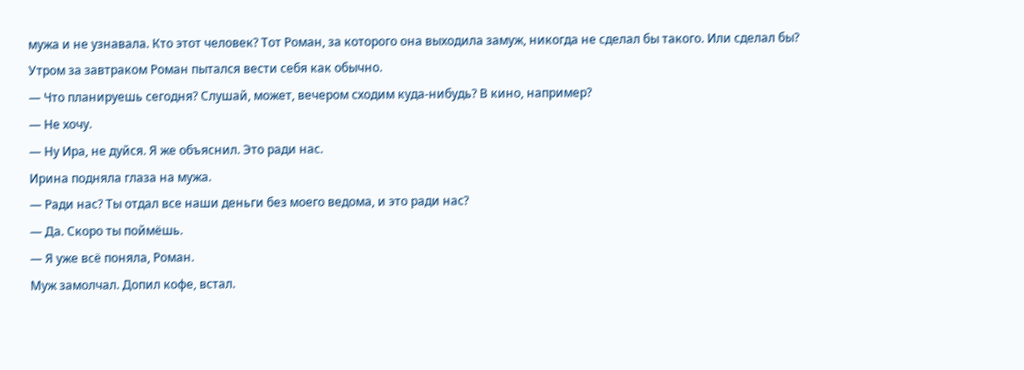мужа и не узнавала. Кто этот человек? Тот Роман, за которого она выходила замуж, никогда не сделал бы такого. Или сделал бы?
Утром за завтраком Роман пытался вести себя как обычно.
— Что планируешь сегодня? Слушай, может, вечером сходим куда-нибудь? В кино, например?
— Не хочу.
— Ну Ира, не дуйся. Я же объяснил. Это ради нас.
Ирина подняла глаза на мужа.
— Ради нас? Ты отдал все наши деньги без моего ведома, и это ради нас?
— Да. Скоро ты поймёшь.
— Я уже всё поняла, Роман.
Муж замолчал. Допил кофе, встал.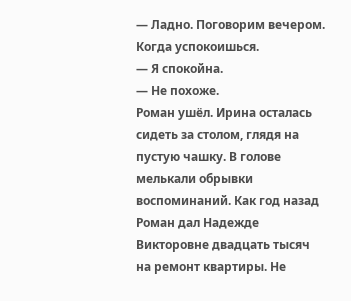— Ладно. Поговорим вечером. Когда успокоишься.
— Я спокойна.
— Не похоже.
Роман ушёл. Ирина осталась сидеть за столом, глядя на пустую чашку. В голове мелькали обрывки воспоминаний. Как год назад Роман дал Надежде Викторовне двадцать тысяч на ремонт квартиры. Не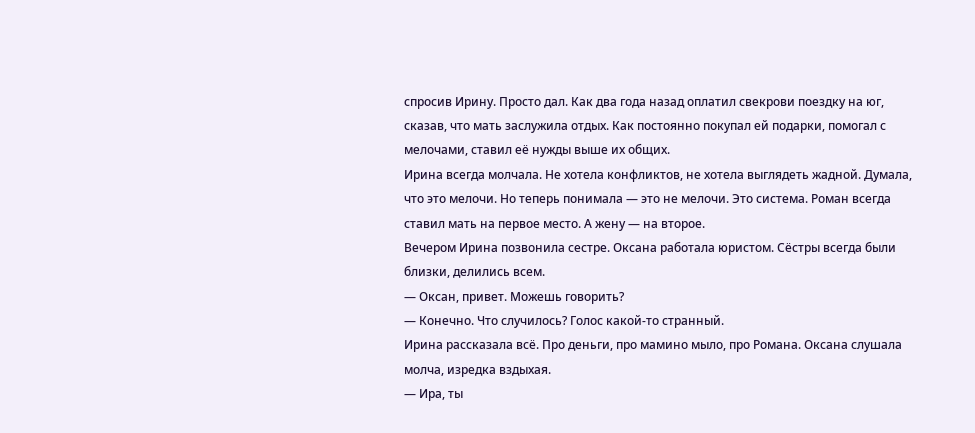спросив Ирину. Просто дал. Как два года назад оплатил свекрови поездку на юг, сказав, что мать заслужила отдых. Как постоянно покупал ей подарки, помогал с мелочами, ставил её нужды выше их общих.
Ирина всегда молчала. Не хотела конфликтов, не хотела выглядеть жадной. Думала, что это мелочи. Но теперь понимала — это не мелочи. Это система. Роман всегда ставил мать на первое место. А жену — на второе.
Вечером Ирина позвонила сестре. Оксана работала юристом. Сёстры всегда были близки, делились всем.
— Оксан, привет. Можешь говорить?
— Конечно. Что случилось? Голос какой-то странный.
Ирина рассказала всё. Про деньги, про мамино мыло, про Романа. Оксана слушала молча, изредка вздыхая.
— Ира, ты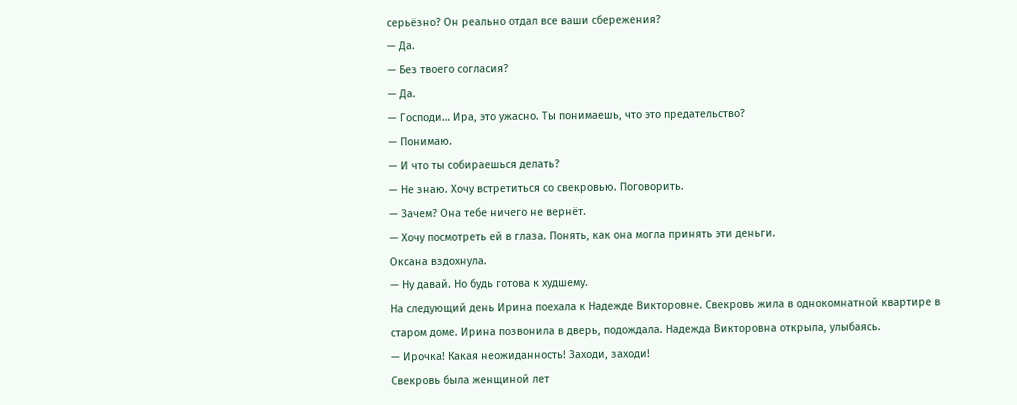серьёзно? Он реально отдал все ваши сбережения?
— Да.
— Без твоего согласия?
— Да.
— Господи… Ира, это ужасно. Ты понимаешь, что это предательство?
— Понимаю.
— И что ты собираешься делать?
— Не знаю. Хочу встретиться со свекровью. Поговорить.
— Зачем? Она тебе ничего не вернёт.
— Хочу посмотреть ей в глаза. Понять, как она могла принять эти деньги.
Оксана вздохнула.
— Ну давай. Но будь готова к худшему.
На следующий день Ирина поехала к Надежде Викторовне. Свекровь жила в однокомнатной квартире в старом доме. Ирина позвонила в дверь, подождала. Надежда Викторовна открыла, улыбаясь.
— Ирочка! Какая неожиданность! Заходи, заходи!
Свекровь была женщиной лет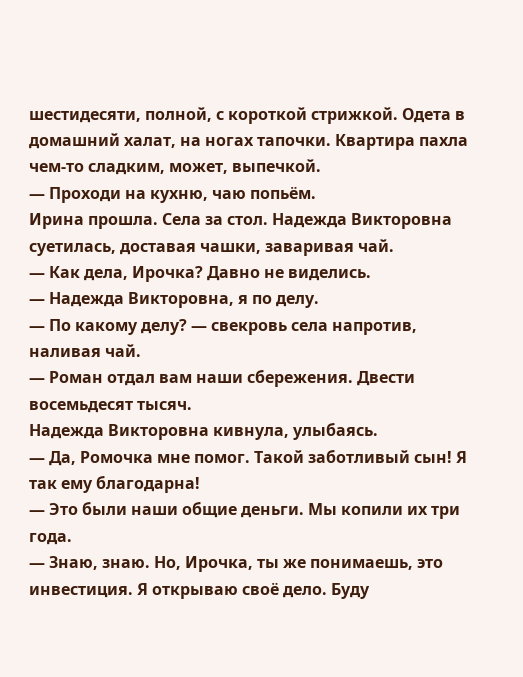шестидесяти, полной, с короткой стрижкой. Одета в домашний халат, на ногах тапочки. Квартира пахла чем-то сладким, может, выпечкой.
— Проходи на кухню, чаю попьём.
Ирина прошла. Села за стол. Надежда Викторовна суетилась, доставая чашки, заваривая чай.
— Как дела, Ирочка? Давно не виделись.
— Надежда Викторовна, я по делу.
— По какому делу? — свекровь села напротив, наливая чай.
— Роман отдал вам наши сбережения. Двести восемьдесят тысяч.
Надежда Викторовна кивнула, улыбаясь.
— Да, Ромочка мне помог. Такой заботливый сын! Я так ему благодарна!
— Это были наши общие деньги. Мы копили их три года.
— Знаю, знаю. Но, Ирочка, ты же понимаешь, это инвестиция. Я открываю своё дело. Буду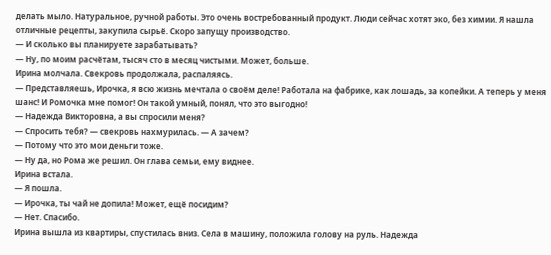делать мыло. Натуральное, ручной работы. Это очень востребованный продукт. Люди сейчас хотят эко, без химии. Я нашла отличные рецепты, закупила сырьё. Скоро запущу производство.
— И сколько вы планируете зарабатывать?
— Ну, по моим расчётам, тысяч сто в месяц чистыми. Может, больше.
Ирина молчала. Свекровь продолжала, распаляясь.
— Представляешь, Ирочка, я всю жизнь мечтала о своём деле! Работала на фабрике, как лошадь, за копейки. А теперь у меня шанс! И Ромочка мне помог! Он такой умный, понял, что это выгодно!
— Надежда Викторовна, а вы спросили меня?
— Спросить тебя? — свекровь нахмурилась. — А зачем?
— Потому что это мои деньги тоже.
— Ну да, но Рома же решил. Он глава семьи, ему виднее.
Ирина встала.
— Я пошла.
— Ирочка, ты чай не допила! Может, ещё посидим?
— Нет. Спасибо.
Ирина вышла из квартиры, спустилась вниз. Села в машину, положила голову на руль. Надежда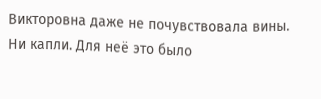Викторовна даже не почувствовала вины. Ни капли. Для неё это было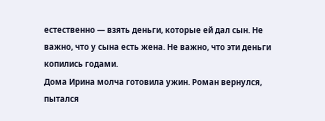естественно — взять деньги, которые ей дал сын. Не важно, что у сына есть жена. Не важно, что эти деньги копились годами.
Дома Ирина молча готовила ужин. Роман вернулся, пытался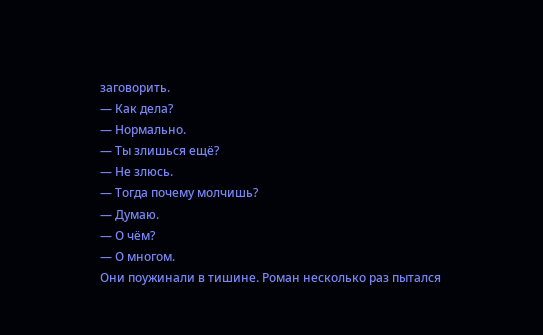заговорить.
— Как дела?
— Нормально.
— Ты злишься ещё?
— Не злюсь.
— Тогда почему молчишь?
— Думаю.
— О чём?
— О многом.
Они поужинали в тишине. Роман несколько раз пытался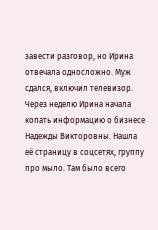завести разговор, но Ирина отвечала односложно. Муж сдался, включил телевизор.
Через неделю Ирина начала копать информацию о бизнесе Надежды Викторовны. Нашла её страницу в соцсетях, группу про мыло. Там было всего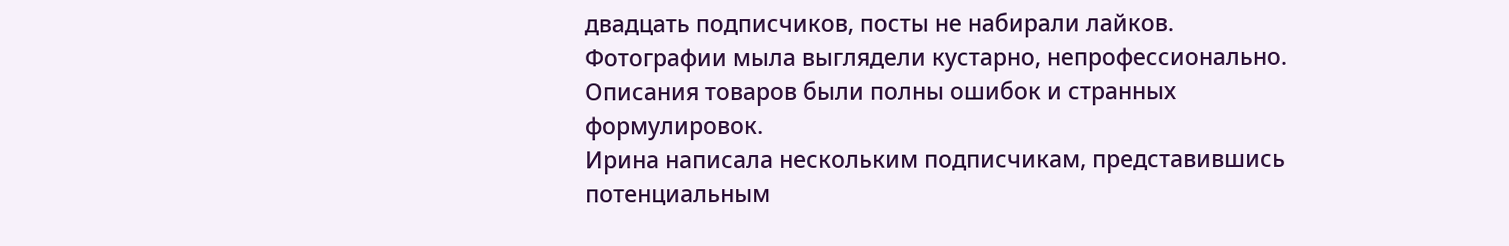двадцать подписчиков, посты не набирали лайков. Фотографии мыла выглядели кустарно, непрофессионально. Описания товаров были полны ошибок и странных формулировок.
Ирина написала нескольким подписчикам, представившись потенциальным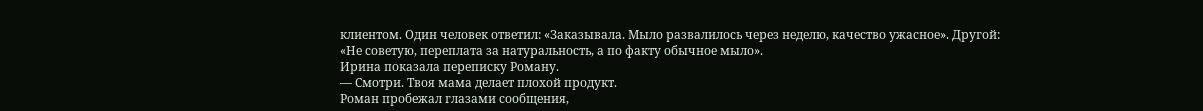клиентом. Один человек ответил: «Заказывала. Мыло развалилось через неделю, качество ужасное». Другой: «Не советую, переплата за натуральность, а по факту обычное мыло».
Ирина показала переписку Роману.
— Смотри. Твоя мама делает плохой продукт.
Роман пробежал глазами сообщения,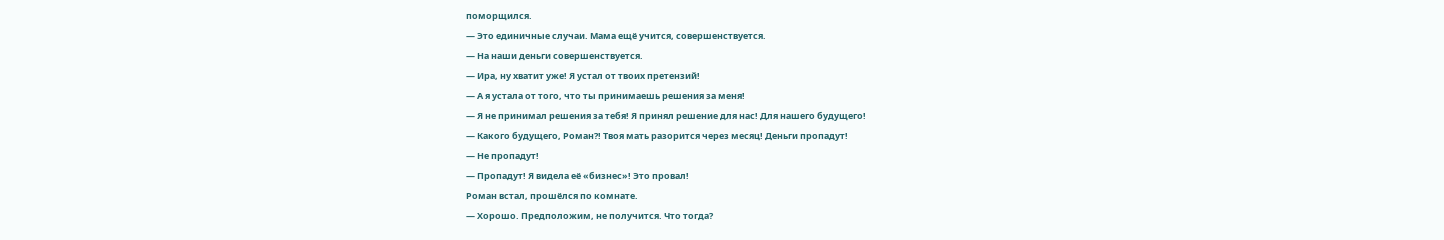поморщился.
— Это единичные случаи. Мама ещё учится, совершенствуется.
— На наши деньги совершенствуется.
— Ира, ну хватит уже! Я устал от твоих претензий!
— А я устала от того, что ты принимаешь решения за меня!
— Я не принимал решения за тебя! Я принял решение для нас! Для нашего будущего!
— Какого будущего, Роман?! Твоя мать разорится через месяц! Деньги пропадут!
— Не пропадут!
— Пропадут! Я видела её «бизнес»! Это провал!
Роман встал, прошёлся по комнате.
— Хорошо. Предположим, не получится. Что тогда?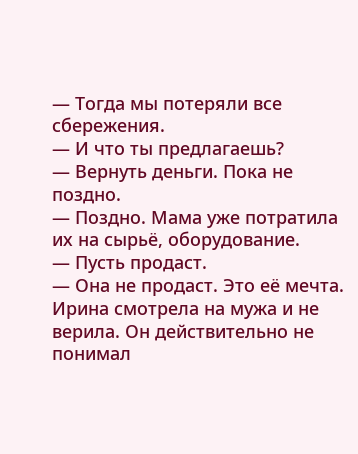— Тогда мы потеряли все сбережения.
— И что ты предлагаешь?
— Вернуть деньги. Пока не поздно.
— Поздно. Мама уже потратила их на сырьё, оборудование.
— Пусть продаст.
— Она не продаст. Это её мечта.
Ирина смотрела на мужа и не верила. Он действительно не понимал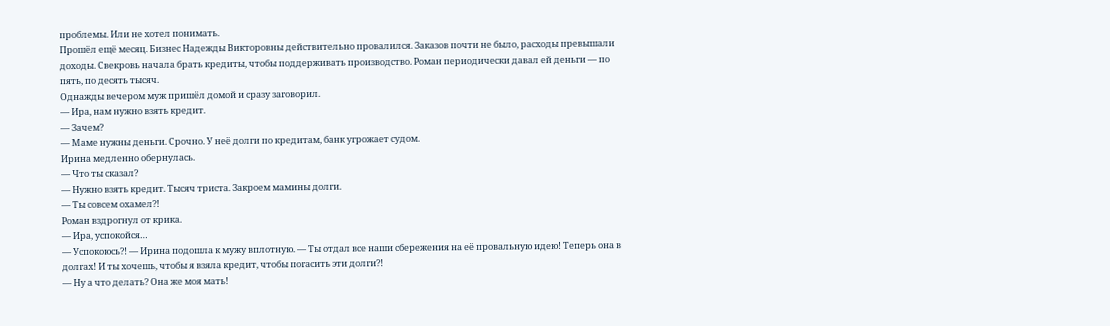проблемы. Или не хотел понимать.
Прошёл ещё месяц. Бизнес Надежды Викторовны действительно провалился. Заказов почти не было, расходы превышали доходы. Свекровь начала брать кредиты, чтобы поддерживать производство. Роман периодически давал ей деньги — по пять, по десять тысяч.
Однажды вечером муж пришёл домой и сразу заговорил.
— Ира, нам нужно взять кредит.
— Зачем?
— Маме нужны деньги. Срочно. У неё долги по кредитам, банк угрожает судом.
Ирина медленно обернулась.
— Что ты сказал?
— Нужно взять кредит. Тысяч триста. Закроем мамины долги.
— Ты совсем охамел?!
Роман вздрогнул от крика.
— Ира, успокойся…
— Успокоюсь?! — Ирина подошла к мужу вплотную. — Ты отдал все наши сбережения на её провальную идею! Теперь она в долгах! И ты хочешь, чтобы я взяла кредит, чтобы погасить эти долги?!
— Ну а что делать? Она же моя мать!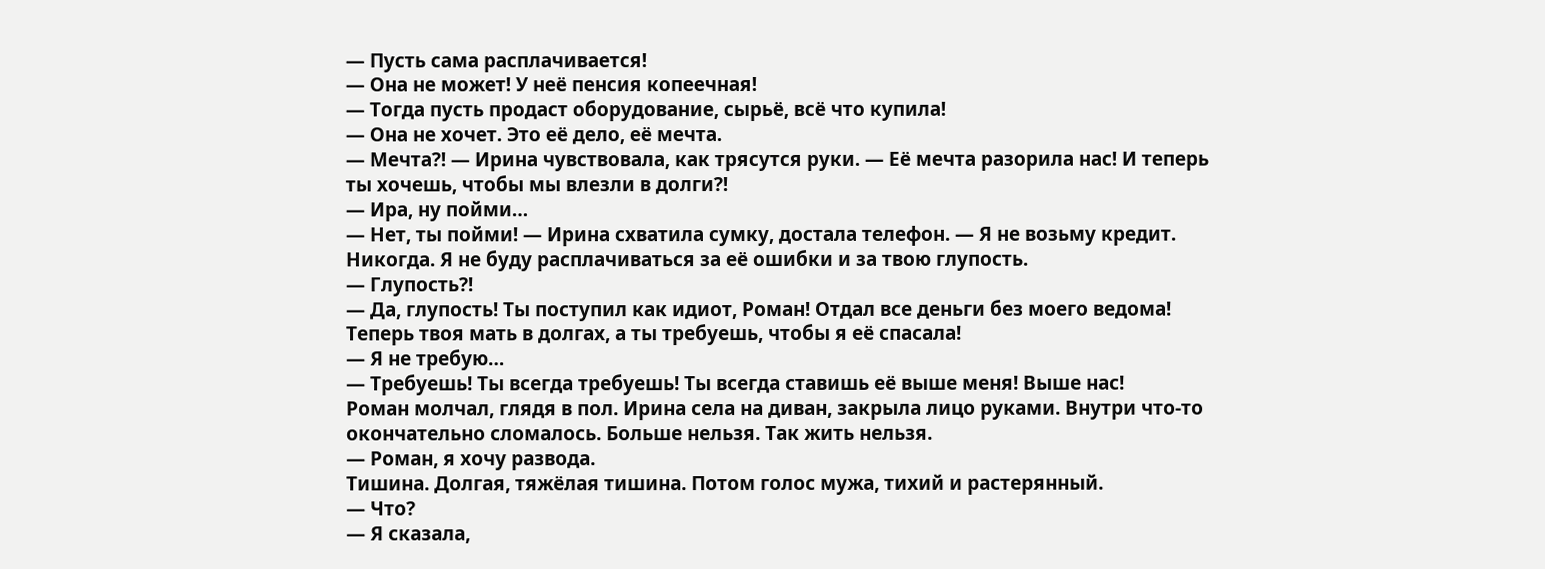— Пусть сама расплачивается!
— Она не может! У неё пенсия копеечная!
— Тогда пусть продаст оборудование, сырьё, всё что купила!
— Она не хочет. Это её дело, её мечта.
— Мечта?! — Ирина чувствовала, как трясутся руки. — Её мечта разорила нас! И теперь ты хочешь, чтобы мы влезли в долги?!
— Ира, ну пойми…
— Нет, ты пойми! — Ирина схватила сумку, достала телефон. — Я не возьму кредит. Никогда. Я не буду расплачиваться за её ошибки и за твою глупость.
— Глупость?!
— Да, глупость! Ты поступил как идиот, Роман! Отдал все деньги без моего ведома! Теперь твоя мать в долгах, а ты требуешь, чтобы я её спасала!
— Я не требую…
— Требуешь! Ты всегда требуешь! Ты всегда ставишь её выше меня! Выше нас!
Роман молчал, глядя в пол. Ирина села на диван, закрыла лицо руками. Внутри что-то окончательно сломалось. Больше нельзя. Так жить нельзя.
— Роман, я хочу развода.
Тишина. Долгая, тяжёлая тишина. Потом голос мужа, тихий и растерянный.
— Что?
— Я сказала,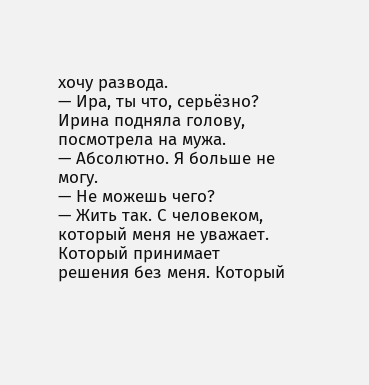хочу развода.
— Ира, ты что, серьёзно?
Ирина подняла голову, посмотрела на мужа.
— Абсолютно. Я больше не могу.
— Не можешь чего?
— Жить так. С человеком, который меня не уважает. Который принимает решения без меня. Который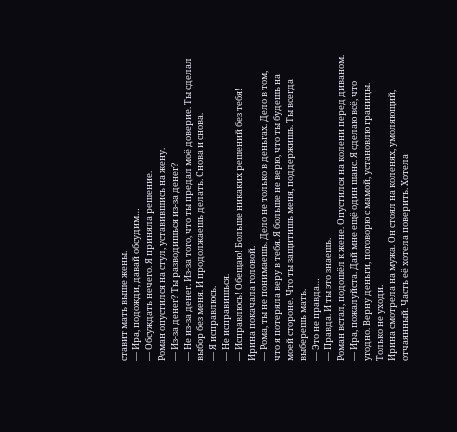ставит мать выше жены.
— Ира, подожди, давай обсудим…
— Обсуждать нечего. Я приняла решение.
Роман опустился на стул, уставившись на жену.
— Из-за денег? Ты разводишься из-за денег?
— Не из-за денег. Из-за того, что ты предал моё доверие. Ты сделал выбор без меня. И продолжаешь делать. Снова и снова.
— Я исправлюсь.
— Не исправишься.
— Исправлюсь! Обещаю! Больше никаких решений без тебя!
Ирина покачала головой.
— Рома, ты не понимаешь. Дело не только в деньгах. Дело в том, что я потеряла веру в тебя. Я больше не верю, что ты будешь на моей стороне. Что ты защитишь меня, поддержишь. Ты всегда выберешь мать.
— Это не правда…
— Правда. И ты это знаешь.
Роман встал, подошёл к жене. Опустился на колени перед диваном.
— Ира, пожалуйста. Дай мне ещё один шанс. Я сделаю всё, что угодно. Верну деньги, поговорю с мамой, установлю границы. Только не уходи.
Ирина смотрела на мужа. Он стоял на коленях, умоляющий, отчаянный. Часть её хотела поверить. Хотела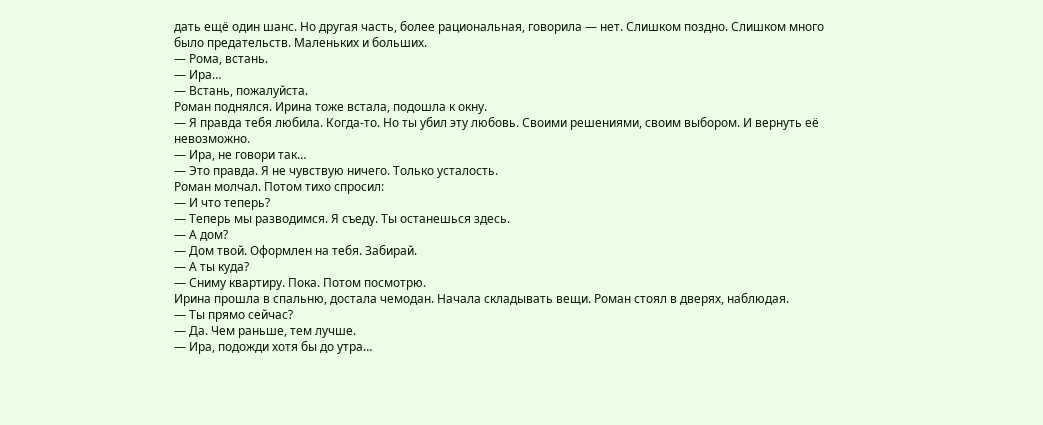дать ещё один шанс. Но другая часть, более рациональная, говорила — нет. Слишком поздно. Слишком много было предательств. Маленьких и больших.
— Рома, встань.
— Ира…
— Встань, пожалуйста.
Роман поднялся. Ирина тоже встала, подошла к окну.
— Я правда тебя любила. Когда-то. Но ты убил эту любовь. Своими решениями, своим выбором. И вернуть её невозможно.
— Ира, не говори так…
— Это правда. Я не чувствую ничего. Только усталость.
Роман молчал. Потом тихо спросил:
— И что теперь?
— Теперь мы разводимся. Я съеду. Ты останешься здесь.
— А дом?
— Дом твой. Оформлен на тебя. Забирай.
— А ты куда?
— Сниму квартиру. Пока. Потом посмотрю.
Ирина прошла в спальню, достала чемодан. Начала складывать вещи. Роман стоял в дверях, наблюдая.
— Ты прямо сейчас?
— Да. Чем раньше, тем лучше.
— Ира, подожди хотя бы до утра…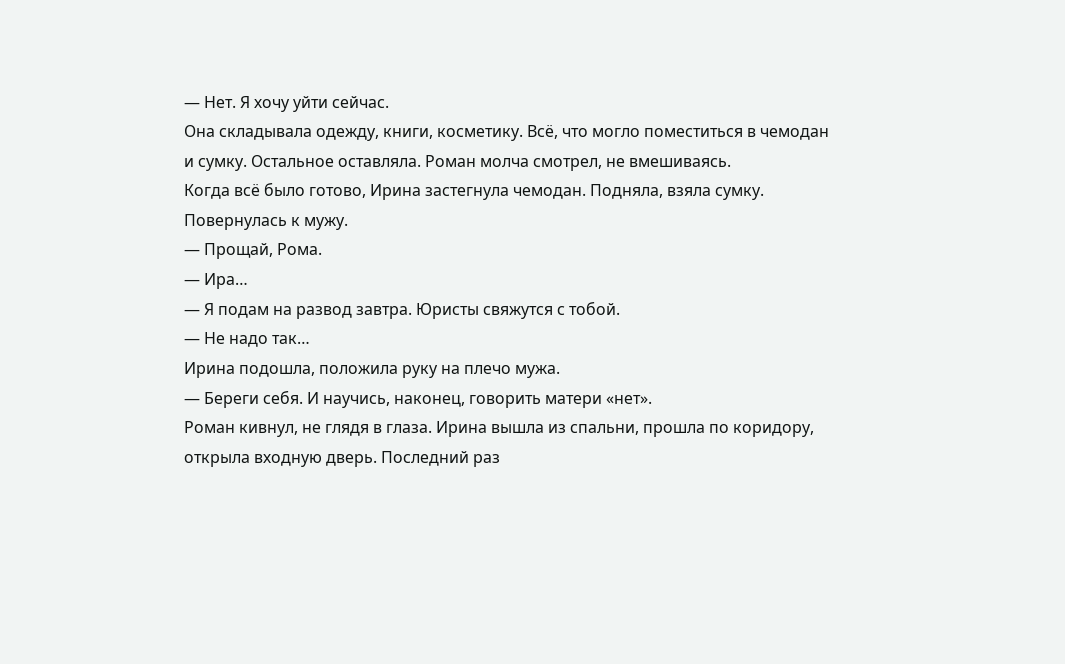— Нет. Я хочу уйти сейчас.
Она складывала одежду, книги, косметику. Всё, что могло поместиться в чемодан и сумку. Остальное оставляла. Роман молча смотрел, не вмешиваясь.
Когда всё было готово, Ирина застегнула чемодан. Подняла, взяла сумку. Повернулась к мужу.
— Прощай, Рома.
— Ира…
— Я подам на развод завтра. Юристы свяжутся с тобой.
— Не надо так…
Ирина подошла, положила руку на плечо мужа.
— Береги себя. И научись, наконец, говорить матери «нет».
Роман кивнул, не глядя в глаза. Ирина вышла из спальни, прошла по коридору, открыла входную дверь. Последний раз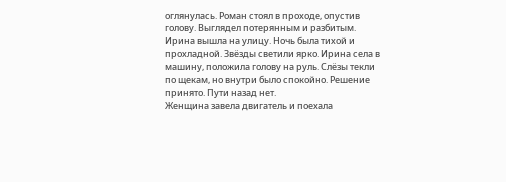оглянулась. Роман стоял в проходе, опустив голову. Выглядел потерянным и разбитым.
Ирина вышла на улицу. Ночь была тихой и прохладной. Звёзды светили ярко. Ирина села в машину, положила голову на руль. Слёзы текли по щекам, но внутри было спокойно. Решение принято. Пути назад нет.
Женщина завела двигатель и поехала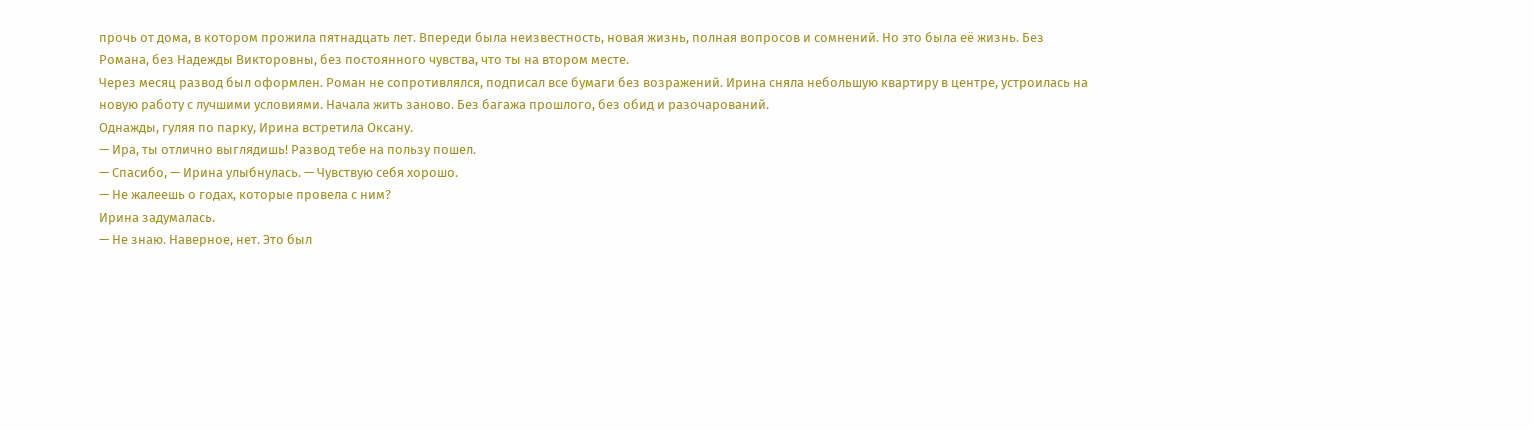прочь от дома, в котором прожила пятнадцать лет. Впереди была неизвестность, новая жизнь, полная вопросов и сомнений. Но это была её жизнь. Без Романа, без Надежды Викторовны, без постоянного чувства, что ты на втором месте.
Через месяц развод был оформлен. Роман не сопротивлялся, подписал все бумаги без возражений. Ирина сняла небольшую квартиру в центре, устроилась на новую работу с лучшими условиями. Начала жить заново. Без багажа прошлого, без обид и разочарований.
Однажды, гуляя по парку, Ирина встретила Оксану.
— Ира, ты отлично выглядишь! Развод тебе на пользу пошел.
— Спасибо, — Ирина улыбнулась. — Чувствую себя хорошо.
— Не жалеешь о годах, которые провела с ним?
Ирина задумалась.
— Не знаю. Наверное, нет. Это был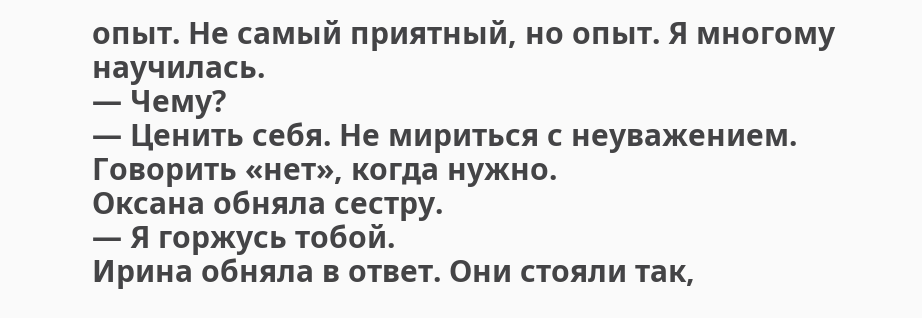опыт. Не самый приятный, но опыт. Я многому научилась.
— Чему?
— Ценить себя. Не мириться с неуважением. Говорить «нет», когда нужно.
Оксана обняла сестру.
— Я горжусь тобой.
Ирина обняла в ответ. Они стояли так,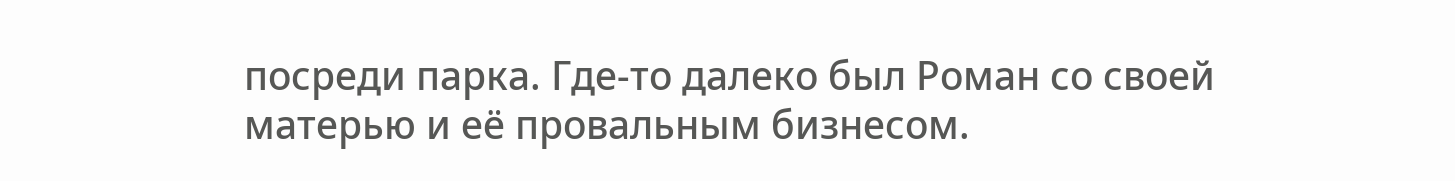посреди парка. Где-то далеко был Роман со своей матерью и её провальным бизнесом.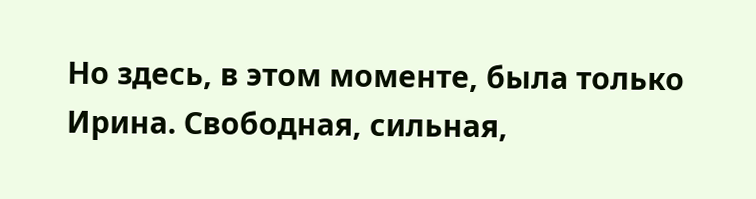Но здесь, в этом моменте, была только Ирина. Свободная, сильная,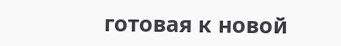готовая к новой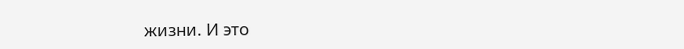жизни. И это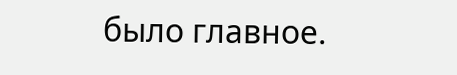было главное.